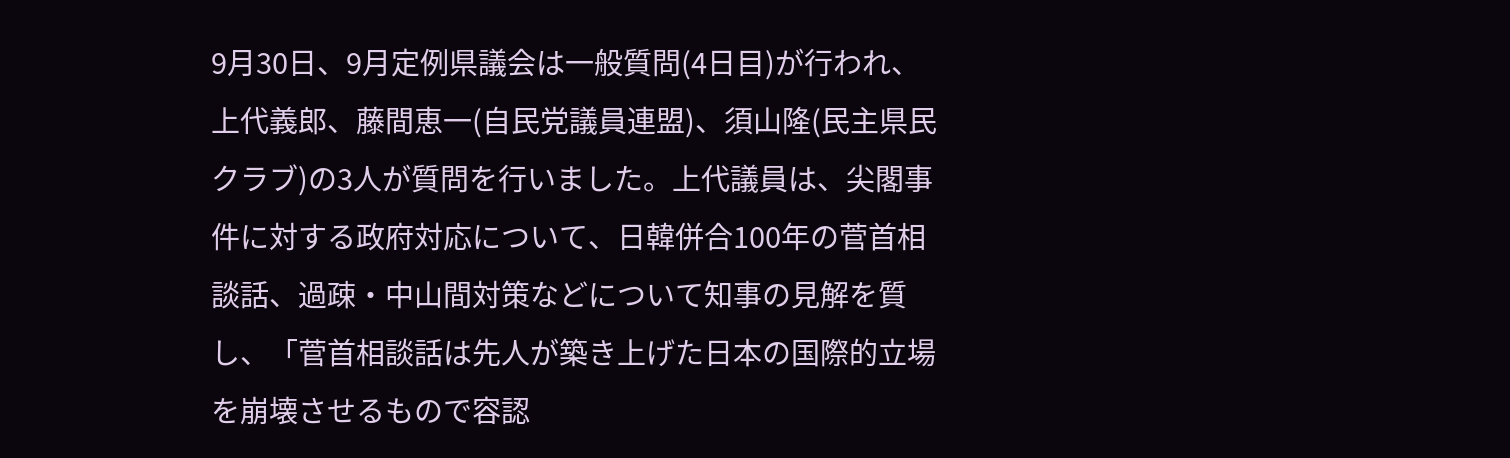9月30日、9月定例県議会は一般質問(4日目)が行われ、上代義郎、藤間恵一(自民党議員連盟)、須山隆(民主県民クラブ)の3人が質問を行いました。上代議員は、尖閣事件に対する政府対応について、日韓併合100年の菅首相談話、過疎・中山間対策などについて知事の見解を質し、「菅首相談話は先人が築き上げた日本の国際的立場を崩壊させるもので容認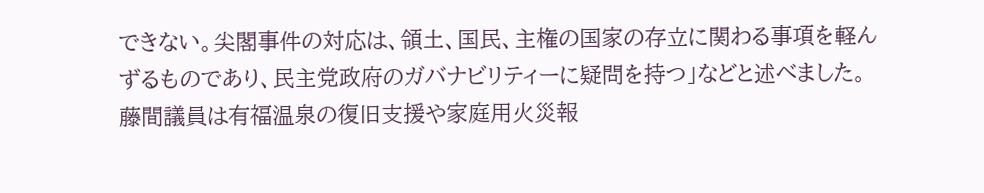できない。尖閣事件の対応は、領土、国民、主権の国家の存立に関わる事項を軽んずるものであり、民主党政府のガバナビリティーに疑問を持つ」などと述べました。藤間議員は有福温泉の復旧支援や家庭用火災報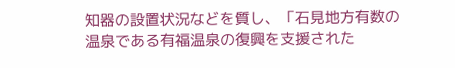知器の設置状況などを質し、「石見地方有数の温泉である有福温泉の復興を支援された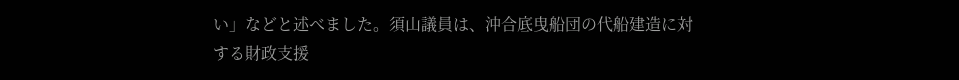い」などと述べました。須山議員は、沖合底曳船団の代船建造に対する財政支援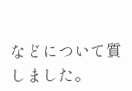などについて質しました。